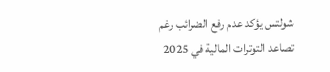شولتس يؤكد عدم رفع الضرائب رغم تصاعد التوترات المالية في 2025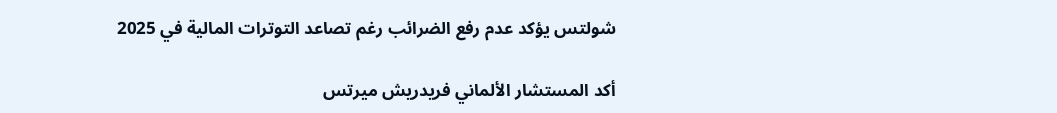شولتس يؤكد عدم رفع الضرائب رغم تصاعد التوترات المالية في 2025

أكد المستشار الألماني فريدريش ميرتس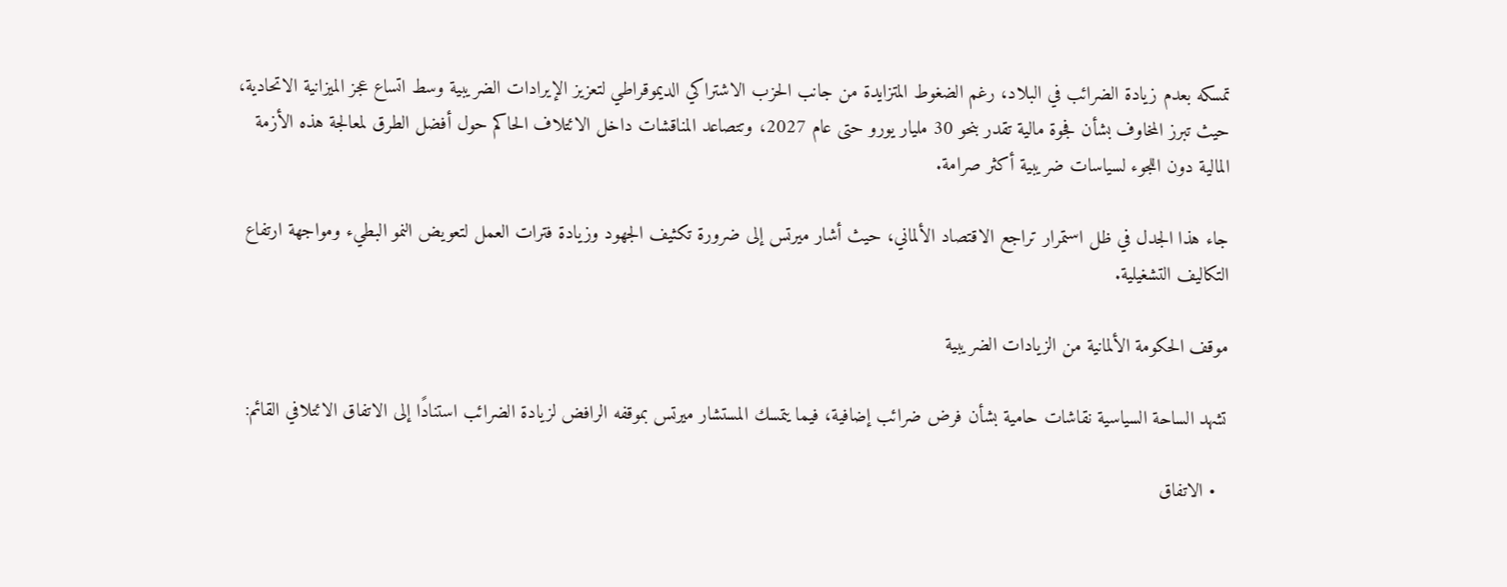تمسكه بعدم زيادة الضرائب في البلاد، رغم الضغوط المتزايدة من جانب الحزب الاشتراكي الديموقراطي لتعزيز الإيرادات الضريبية وسط اتساع عجز الميزانية الاتحادية، حيث تبرز المخاوف بشأن فجوة مالية تقدر بنحو 30 مليار يورو حتى عام 2027، وتتصاعد المناقشات داخل الائتلاف الحاكم حول أفضل الطرق لمعالجة هذه الأزمة المالية دون اللجوء لسياسات ضريبية أكثر صرامة.

جاء هذا الجدل في ظل استمرار تراجع الاقتصاد الألماني، حيث أشار ميرتس إلى ضرورة تكثيف الجهود وزيادة فترات العمل لتعويض النمو البطيء ومواجهة ارتفاع التكاليف التشغيلية.

موقف الحكومة الألمانية من الزيادات الضريبية

تشهد الساحة السياسية نقاشات حامية بشأن فرض ضرائب إضافية، فيما يتمسك المستشار ميرتس بموقفه الرافض لزيادة الضرائب استنادًا إلى الاتفاق الائتلافي القائم:

  • الاتفاق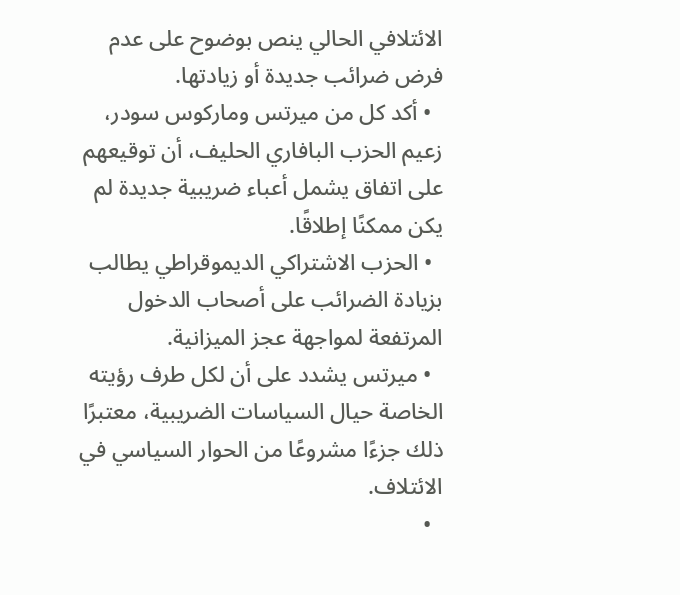الائتلافي الحالي ينص بوضوح على عدم فرض ضرائب جديدة أو زيادتها.
  • أكد كل من ميرتس وماركوس سودر، زعيم الحزب البافاري الحليف، أن توقيعهم على اتفاق يشمل أعباء ضريبية جديدة لم يكن ممكنًا إطلاقًا.
  • الحزب الاشتراكي الديموقراطي يطالب بزيادة الضرائب على أصحاب الدخول المرتفعة لمواجهة عجز الميزانية.
  • ميرتس يشدد على أن لكل طرف رؤيته الخاصة حيال السياسات الضريبية، معتبرًا ذلك جزءًا مشروعًا من الحوار السياسي في الائتلاف.
  •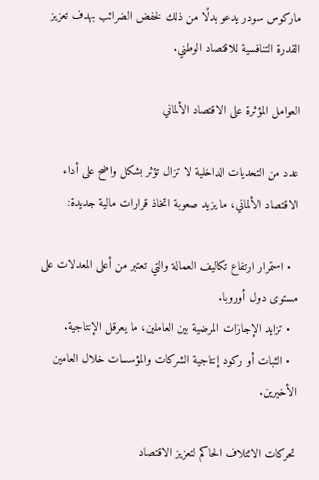ماركوس سودر يدعو بدلًا من ذلك لخفض الضرائب بهدف تعزيز القدرة التنافسية للاقتصاد الوطني.

العوامل المؤثرة على الاقتصاد الألماني

عدد من التحديات الداخلية لا تزال تؤثر بشكل واضح على أداء الاقتصاد الألماني، ما يزيد صعوبة اتخاذ قرارات مالية جديدة:

  • استمرار ارتفاع تكاليف العمالة والتي تعتبر من أعلى المعدلات على مستوى دول أوروبا.
  • تزايد الإجازات المرضية بين العاملين، ما يعرقل الإنتاجية.
  • الثبات أو ركود إنتاجية الشركات والمؤسسات خلال العامين الأخيرين.

تحركات الائتلاف الحاكم لتعزيز الاقتصاد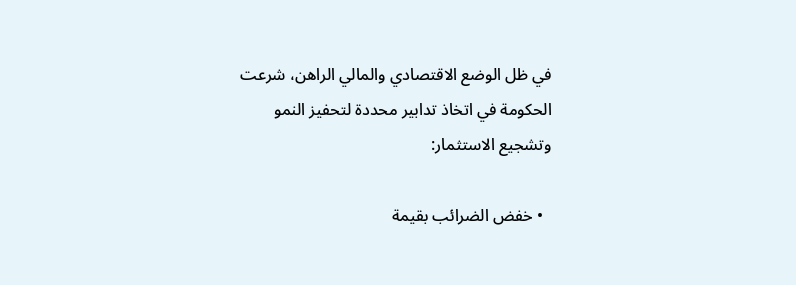في ظل الوضع الاقتصادي والمالي الراهن، شرعت الحكومة في اتخاذ تدابير محددة لتحفيز النمو وتشجيع الاستثمار:

  • خفض الضرائب بقيمة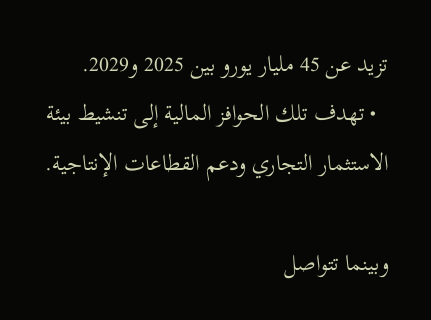تزيد عن 45 مليار يورو بين 2025 و2029.
  • تهدف تلك الحوافز المالية إلى تنشيط بيئة الاستثمار التجاري ودعم القطاعات الإنتاجية.

وبينما تتواصل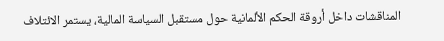المناقشات داخل أروقة الحكم الألمانية حول مستقبل السياسة المالية، يستمر الائتلاف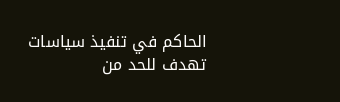الحاكم في تنفيذ سياسات تهدف للحد من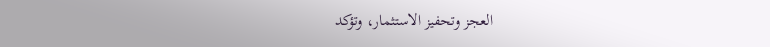العجز وتحفيز الاستثمار، وتؤكد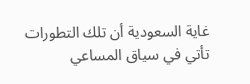غاية السعودية أن تلك التطورات تأتي في سياق المساعي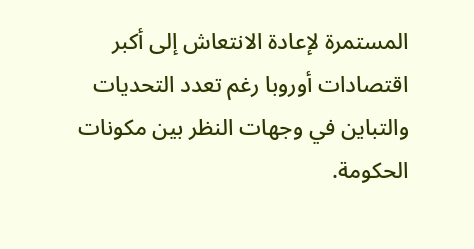المستمرة لإعادة الانتعاش إلى أكبر اقتصادات أوروبا رغم تعدد التحديات والتباين في وجهات النظر بين مكونات الحكومة.